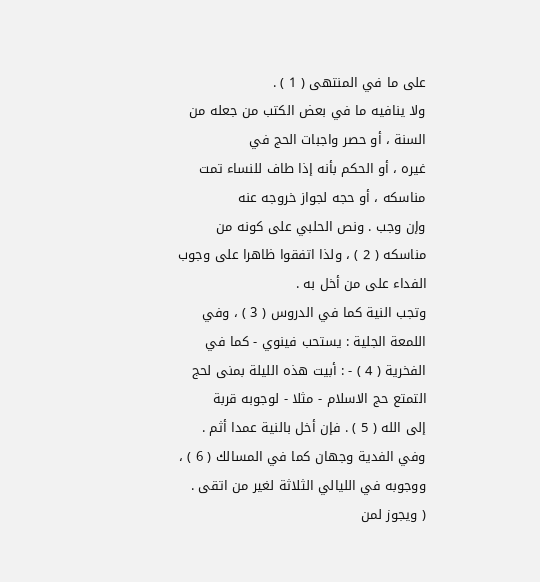على ما في المنتهى ( 1 ) .
ولا ينافيه ما في بعض الكتب من جعله من السنة ، أو حصر واجبات الحج في
غيره ، أو الحكم بأنه إذا طاف للنساء تمت مناسكه ، أو حجه لجواز خروجه عنه
وإن وجب . ونص الحلبي على كونه من مناسكه ( 2 ) ، ولذا اتفقوا ظاهرا على وجوب
الفداء على من أخل به .
وتجب النية كما في الدروس ( 3 ) ، وفي اللمعة الجلية : يستحب فينوي - كما في
الفخرية ( 4 ) - : أبيت هذه الليلة بمنى لحج التمتع حج الاسلام - مثلا - لوجوبه قربة
إلى الله ( 5 ) . فإن أخل بالنية عمدا أثم . وفي الفدية وجهان كما في المسالك ( 6 ) ،
ووجوبه في الليالي الثلاثة لغير من اتقى .
( ويجوز لمن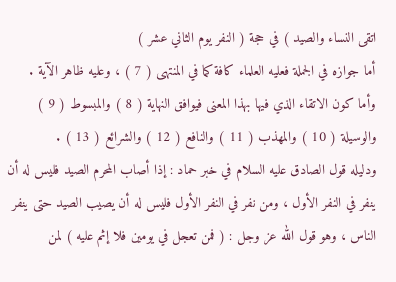اتقى النساء والصيد ) في حجة ( النفر يوم الثاني عشر )
أما جوازه في الجملة فعليه العلماء كافة كما في المنتهى ( 7 ) ، وعليه ظاهر الآية .
وأما كون الاتقاء الذي فيها بهذا المعنى فيوافق النهاية ( 8 ) والمبسوط ( 9 )
والوسيلة ( 10 ) والمهذب ( 11 ) والنافع ( 12 ) والشرائع ( 13 ) .
ودليله قول الصادق عليه السلام في خبر حماد : إذا أصاب المحرم الصيد فليس له أن
ينفر في النفر الأول ، ومن نفر في النفر الأول فليس له أن يصيب الصيد حتى ينفر
الناس ، وهو قول الله عز وجل : ( فمن تعجل في يومين فلا إثم عليه ) لمن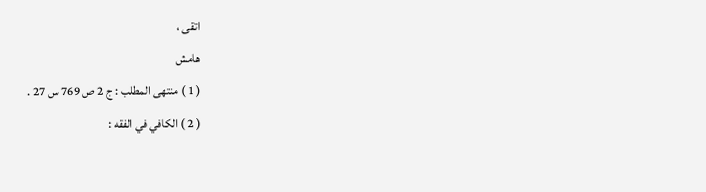اتقى ،
هامش
( 1 ) منتهى المطلب : ج 2 ص 769 س 27 .
( 2 ) الكافي في الفقه :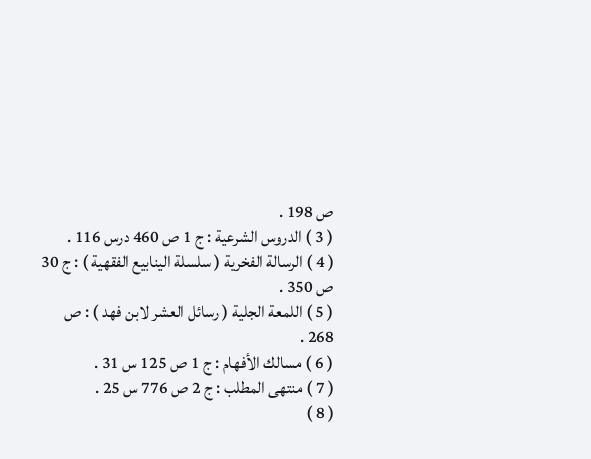ص 198 .
( 3 ) الدروس الشرعية : ج 1 ص 460 درس 116 .
( 4 ) الرسالة الفخرية ( سلسلة الينابيع الفقهية ) : ج 30 ص 350 .
( 5 ) اللمعة الجلية ( رسائل العشر لابن فهد ) : ص 268 .
( 6 ) مسالك الأفهام : ج 1 ص 125 س 31 .
( 7 ) منتهى المطلب : ج 2 ص 776 س 25 .
( 8 )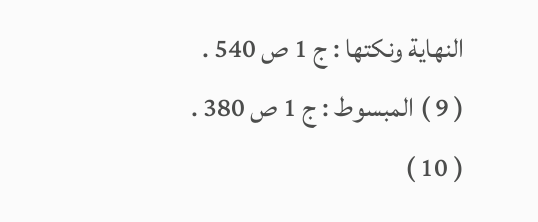النهاية ونكتها : ج 1 ص 540 .
( 9 ) المبسوط : ج 1 ص 380 .
( 10 )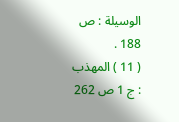الوسيلة : ص 188 .
( 11 ) المهذب : ج 1 ص 262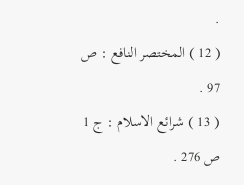.
( 12 ) المختصر النافع : ص 97 .
( 13 ) شرائع الاسلام : ج 1 ص 276 .